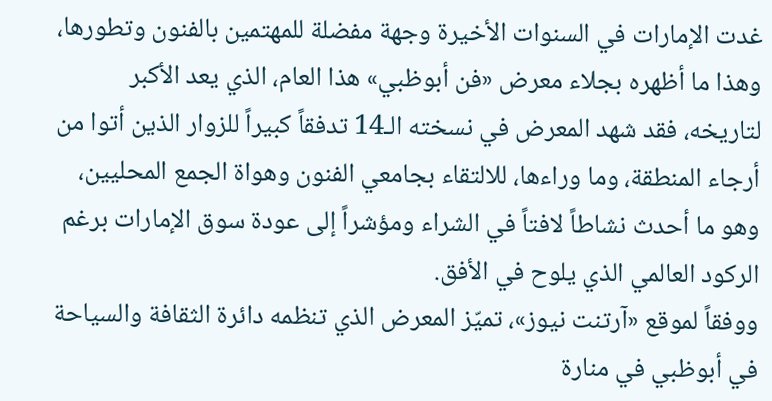غدت الإمارات في السنوات الأخيرة وجهة مفضلة للمهتمين بالفنون وتطورها، وهذا ما أظهره بجلاء معرض «فن أبوظبي» هذا العام، الذي يعد الأكبر لتاريخه، فقد شهد المعرض في نسخته الـ14 تدفقاً كبيراً للزوار الذين أتوا من أرجاء المنطقة، وما وراءها، للالتقاء بجامعي الفنون وهواة الجمع المحليين، وهو ما أحدث نشاطاً لافتاً في الشراء ومؤشراً إلى عودة سوق الإمارات برغم الركود العالمي الذي يلوح في الأفق.
ووفقاً لموقع «آرتنت نيوز»، تميّز المعرض الذي تنظمه دائرة الثقافة والسياحة في أبوظبي في منارة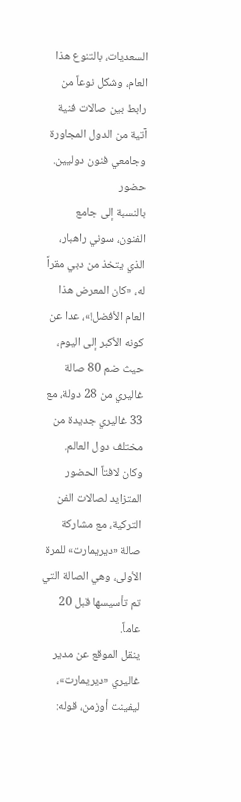السعديات، بالتنوع هذا العام، وشكل نوعاً من رابط بين صالات فنية آتية من الدول المجاورة وجامعي فنون دوليين.
حضور
بالنسبة إلى جامع الفنون، سوني راهبار، الذي يتخذ من دبي مقراً له، «كان المعرض هذا العام الأفضل!»، عدا عن كونه الأكبر إلى اليوم، حيث ضم 80 صالة غاليري من 28 دولة، مع 33 غاليري جديدة من مختلف دول العالم.
وكان لافتاً الحضور المتزايد لصالات الفن التركية، مع مشاركة صالة «ديريمارت» للمرة الأولى، وهي الصالة التي تم تأسيسها قبل 20 عاماً.
ينقل الموقع عن مدير غاليري «ديريمارت»، ليفينت أوزمن، قوله: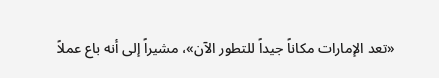«تعد الإمارات مكاناً جيداً للتطور الآن»، مشيراً إلى أنه باع عملاً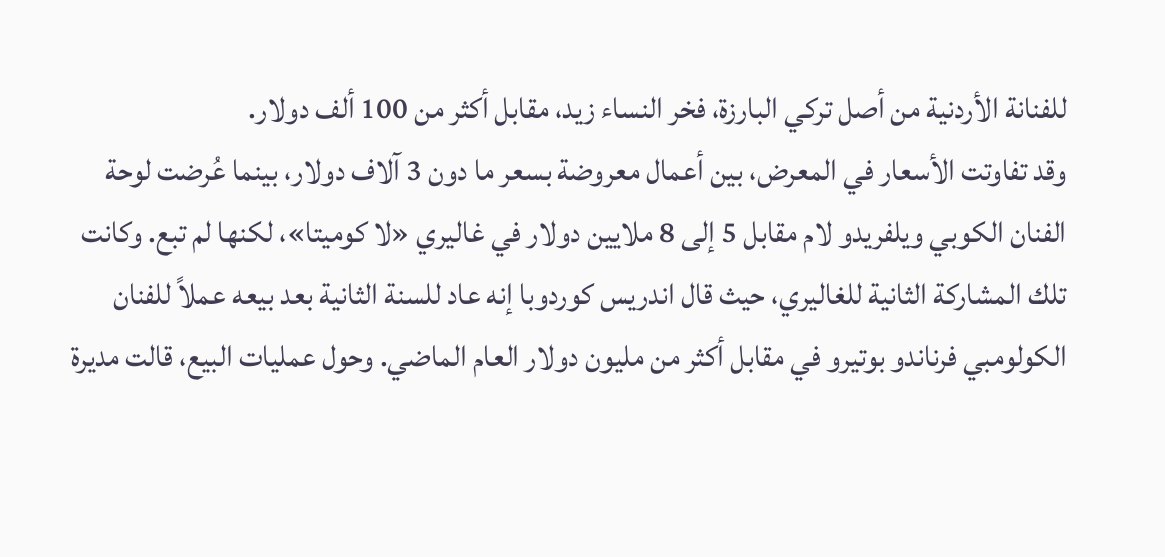للفنانة الأردنية من أصل تركي البارزة، فخر النساء زيد، مقابل أكثر من 100 ألف دولار.
وقد تفاوتت الأسعار في المعرض، بين أعمال معروضة بسعر ما دون 3 آلاف دولار، بينما عُرضت لوحة الفنان الكوبي ويلفريدو لام مقابل 5 إلى 8 ملايين دولار في غاليري «لا كوميتا»، لكنها لم تبع. وكانت تلك المشاركة الثانية للغاليري، حيث قال اندريس كوردوبا إنه عاد للسنة الثانية بعد بيعه عملاً للفنان الكولومبي فرناندو بوتيرو في مقابل أكثر من مليون دولار العام الماضي. وحول عمليات البيع، قالت مديرة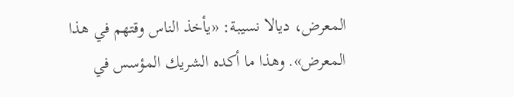المعرض، ديالا نسيبة: «يأخذ الناس وقتهم في هذا المعرض». وهذا ما أكده الشريك المؤسس في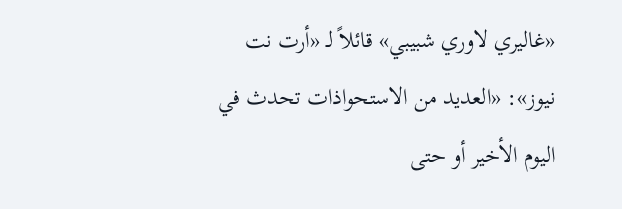«غاليري لاوري شبيبي» قائلاً لـ «أرت نت نيوز»: «العديد من الاستحواذات تحدث في اليوم الأخير أو حتى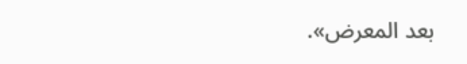بعد المعرض».